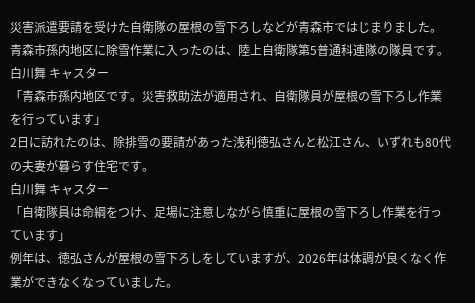災害派遣要請を受けた自衛隊の屋根の雪下ろしなどが青森市ではじまりました。
青森市孫内地区に除雪作業に入ったのは、陸上自衛隊第5普通科連隊の隊員です。
白川舞 キャスター
「青森市孫内地区です。災害救助法が適用され、自衛隊員が屋根の雪下ろし作業を行っています」
2日に訪れたのは、除排雪の要請があった浅利徳弘さんと松江さん、いずれも80代の夫妻が暮らす住宅です。
白川舞 キャスター
「自衛隊員は命綱をつけ、足場に注意しながら慎重に屋根の雪下ろし作業を行っています」
例年は、徳弘さんが屋根の雪下ろしをしていますが、2026年は体調が良くなく作業ができなくなっていました。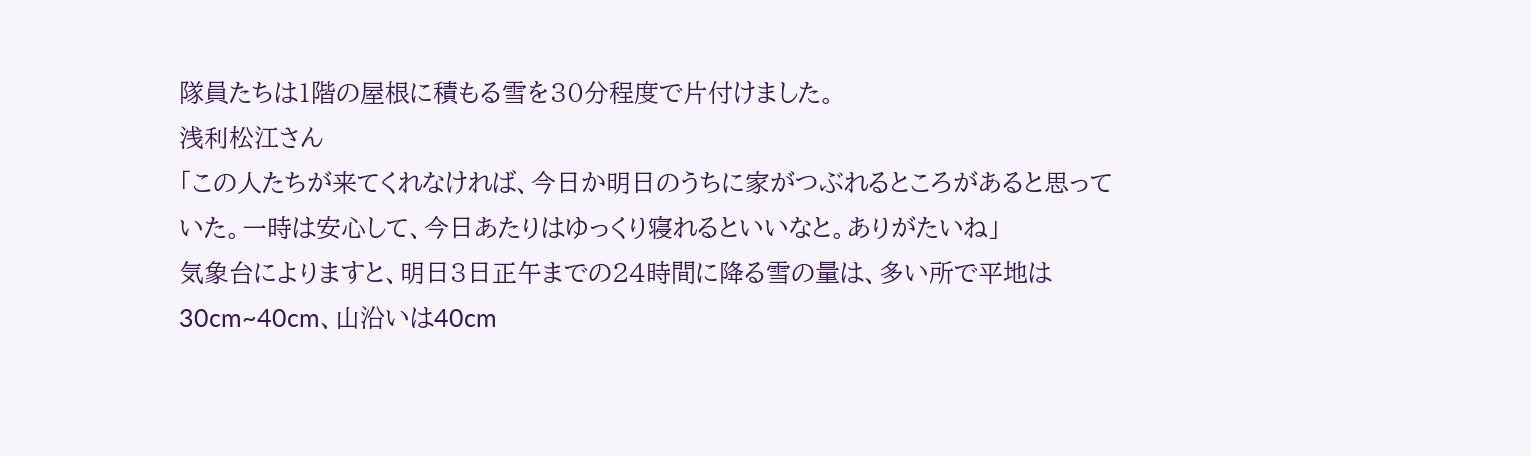隊員たちは1階の屋根に積もる雪を30分程度で片付けました。
浅利松江さん
「この人たちが来てくれなければ、今日か明日のうちに家がつぶれるところがあると思っていた。一時は安心して、今日あたりはゆっくり寝れるといいなと。ありがたいね」
気象台によりますと、明日3日正午までの24時間に降る雪の量は、多い所で平地は30cm~40cm、山沿いは40cm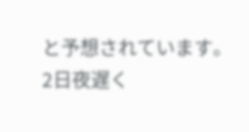と予想されています。
2日夜遅く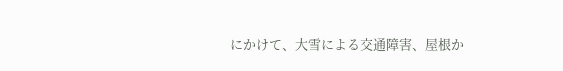にかけて、大雪による交通障害、屋根か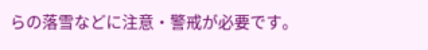らの落雪などに注意・警戒が必要です。